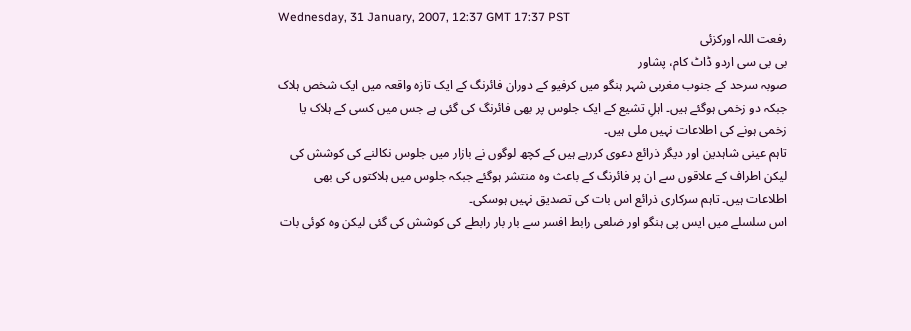Wednesday, 31 January, 2007, 12:37 GMT 17:37 PST
رفعت اللہ اورکزئی
بی بی سی اردو ڈاٹ کام، پشاور
صوبہ سرحد کے جنوب مغربی شہر ہنگو میں کرفیو کے دوران فائرنگ کے ایک تازہ واقعہ میں ایک شخص ہلاک جبکہ دو زخمی ہوگئے ہیں۔ اہلِ تشیع کے ایک جلوس پر بھی فائرنگ کی گئی ہے جس میں کسی کے ہلاک یا زخمی ہونے کی اطلاعات نہیں ملی ہیں۔
تاہم عینی شاہدین اور دیگر ذرائع دعوی کررہے ہیں کے کچھ لوگوں نے بازار میں جلوس نکالنے کی کوشش کی لیکن اطراف کے علاقوں سے ان پر فائرنگ کے باعث وہ منتشر ہوگئے جبکہ جلوس میں ہلاکتوں کی بھی اطلاعات ہیں۔ تاہم سرکاری ذرائع اس بات کی تصدیق نہیں ہوسکی۔
اس سلسلے میں ایس پی ہنگو اور ضلعی رابط افسر سے بار بار رابطے کی کوشش کی گئی لیکن وہ کوئی بات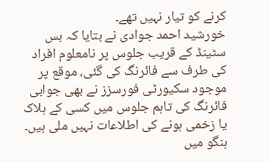کرنے کو تیار نہیں تھے۔
خورشید احمد جوادی نے بتایا کہ بس سٹینڈ کے قریب جلوس پر نامعلوم افراد کی طرف سے فائرنگ کی گئی، موقع پر موجود سکیورٹی فورسزز نے بھی جوابی فائرنگ کی تاہم جلوس میں کسی کے ہلاک یا زخمی ہونے کی اطلاعات نہیں ملی ہیں۔
ہنگو میں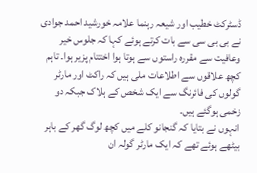ڈسٹرکٹ خطیب اور شیعہ رہنما علامہ خورشید احمد جوادی نے بی بی سی سے بات کرتے ہوئے کہا کہ جلوس خیر وعافیت سے مقررہ راستوں سے ہوتا ہوا اختتام پزیر ہوا۔ تاہم کچھ علاقوں سے اطلاعات ملی ہیں کہ راکٹ اور مارٹر گولوں کی فائرنگ سے ایک شخص کے ہلاک جبکہ دو زخمی ہوگئے ہیں۔
انہوں نے بتایا کہ گنجانو کلے میں کچھ لوگ گھر کے باہر بیٹھے ہوئے تھے کہ ایک مارٹر گولہ ان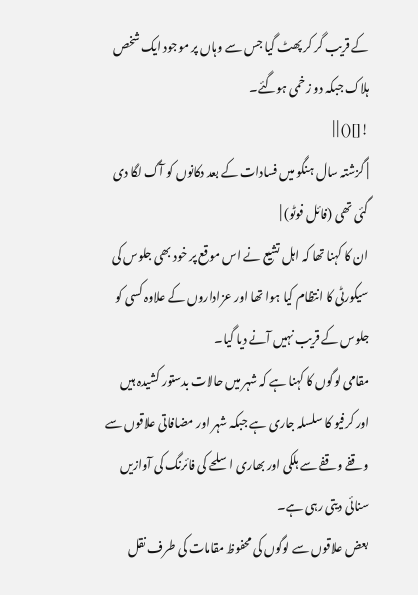کے قریب گر کر پھٹ گیا جس سے وہاں پر موجود ایک شخص ہلاک جبکہ دو زخمی ہوگئے۔
![]() | |
| گزشتہ سال ہنگو میں فسادات کے بعد دکانوں کو آگ لگا دی گئی تھی (فائل فوٹو) |
ان کا کہنا تھا کہ اہل تشیع نے اس موقع پر خود بھی جلوس کی سیکورٹی کا انتظام کیا ہوا تھا اور عزاداروں کے علاوہ کسی کو جلوس کے قریب نہیں آنے دیا گیا۔
مقامی لوگوں کا کہنا ہے کہ شہر میں حالات بدستور کشیدہ ہیں اور کرفیو کا سلسلہ جاری ہے جبکہ شہر اور مضافاتی علاقوں سے وقفے وقفے سے ہلکی اور بھاری اسلحے کی فائرنگ کی آوازیں سنائی دیتی رہی ہے۔
بعض علاقوں سے لوگوں کی محفوظ مقامات کی طرف نقل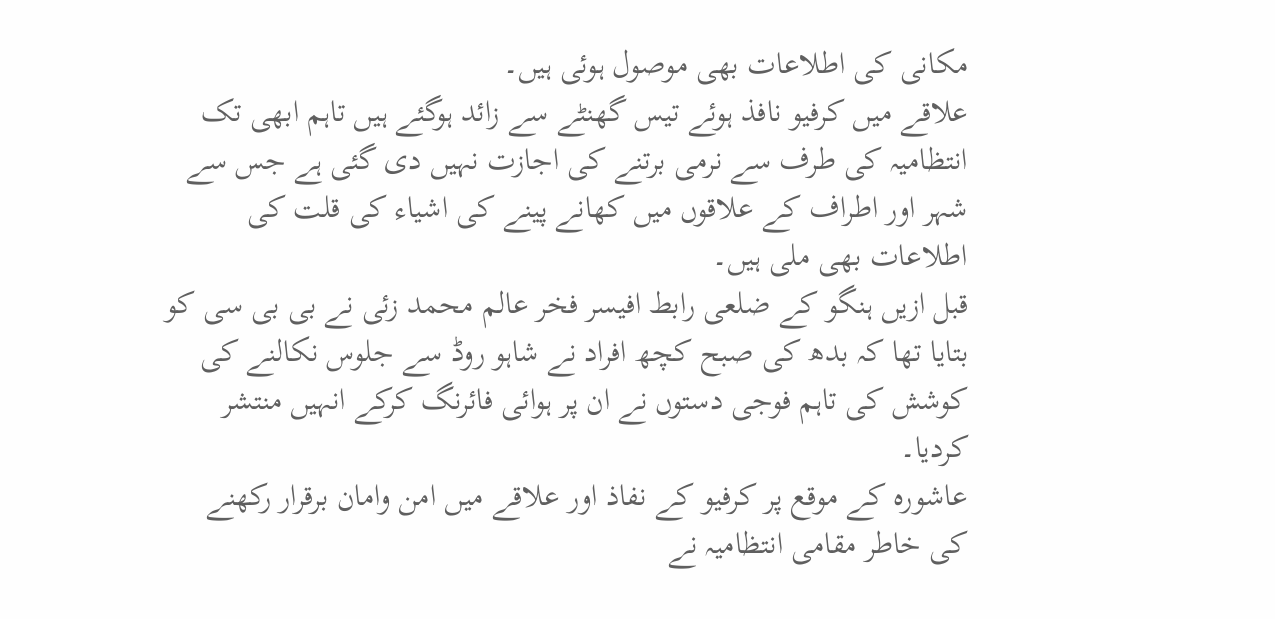مکانی کی اطلاعات بھی موصول ہوئی ہیں۔
علاقے میں کرفیو نافذ ہوئے تیس گھنٹے سے زائد ہوگئے ہیں تاہم ابھی تک انتظامیہ کی طرف سے نرمی برتنے کی اجازت نہیں دی گئی ہے جس سے شہر اور اطراف کے علاقوں میں کھانے پینے کی اشیاء کی قلت کی اطلاعات بھی ملی ہیں۔
قبل ازیں ہنگو کے ضلعی رابط افیسر فخر عالم محمد زئی نے بی بی سی کو بتایا تھا کہ بدھ کی صبح کچھ افراد نے شاہو روڈ سے جلوس نکالنے کی کوشش کی تاہم فوجی دستوں نے ان پر ہوائی فائرنگ کرکے انہیں منتشر کردیا۔
عاشورہ کے موقع پر کرفیو کے نفاذ اور علاقے میں امن وامان برقرار رکھنے کی خاطر مقامی انتظامیہ نے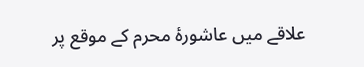علاقے میں عاشورۂ محرم کے موقع پر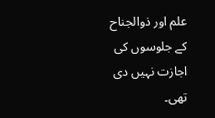علم اور ذوالجناح کے جلوسوں کی اجازت نہیں دی تھی۔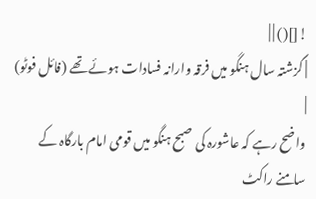![]() | |
| گزشتہ سال ہنگو میں فرقہ وارانہ فسادات ہوئے تھے (فائل فوٹو) |
واضح رہے کہ عاشورہ کی صبح ہنگو میں قومی امام بارگاہ کے سامنے راکٹ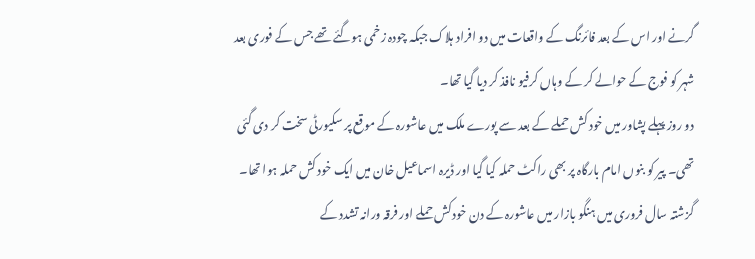گرنے اور اس کے بعد فائرنگ کے واقعات میں دو افراد ہلاک جبکہ چودہ زخمی ہوگئے تھے جس کے فوری بعد شہر کو فوج کے حوالے کر کے وہاں کرفیو نافذ کر دیا گیا تھا۔
دو روز پہلے پشاور میں خود کش حملے کے بعد سے پورے ملک میں عاشورہ کے موقع پر سکیورٹی سخت کر دی گئی تھی۔ پیر کو بنوں امام بارگاہ پر بھی راکٹ حملہ کیا گیا اور ڈیرہ اسماعیل خان میں ایک خود کش حملہ ہوا تھا۔
گزشتہ سال فروری میں ہنگو بازار میں عاشورہ کے دن خودکش حملے اور فرقہ ورانہ تشدد کے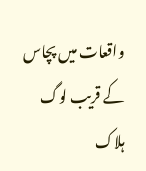واقعات میں پچاس کے قریب لوگ ہلاک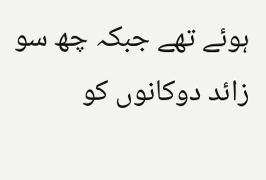ہوئے تھے جبکہ چھ سو زائد دوکانوں کو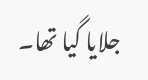جلایا گیا تھا۔